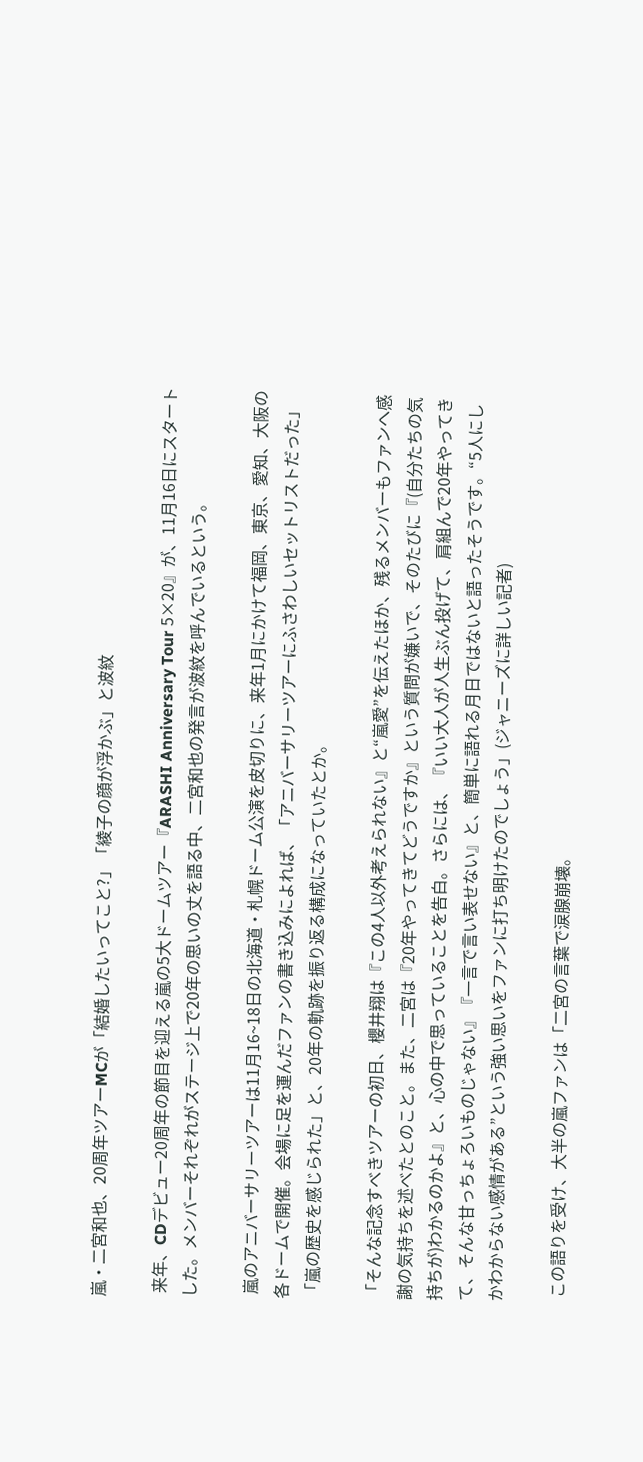嵐・二宮和也、20周年ツアーMCが「結婚したいってこと?」「綾子の顔が浮かぶ」と波紋

 来年、CDデビュー20周年の節目を迎える嵐の5大ドームツアー『ARASHI Anniversary Tour 5×20』が、11月16日にスタートした。メンバーそれぞれがステージ上で20年の思いの丈を語る中、二宮和也の発言が波紋を呼んでいるという。

 嵐のアニバーサリーツアーは11月16~18日の北海道・札幌ドーム公演を皮切りに、来年1月にかけて福岡、東京、愛知、大阪の各ドームで開催。会場に足を運んだファンの書き込みによれば、「アニバーサリーツアーにふさわしいセットリストだった」「嵐の歴史を感じられた」と、20年の軌跡を振り返る構成になっていたとか。

「そんな記念すべきツアーの初日、櫻井翔は『この4人以外考えられない』と“嵐愛”を伝えたほか、残るメンバーもファンへ感謝の気持ちを述べたとのこと。また、二宮は『20年やってきてどうですか』という質問が嫌いで、そのたびに『(自分たちの気持ちが)わかるのかよ』と、心の中で思っていることを告白。さらには、『いい大人が人生ぶん投げて、肩組んで20年やってきて、そんな甘っちょろいものじゃない』『一言で言い表せない』と、簡単に語れる月日ではないと語ったそうです。“5人にしかわからない感情がある”という強い思いをファンに打ち明けたのでしょう」(ジャニーズに詳しい記者)

 この語りを受け、大半の嵐ファンは「二宮の言葉で涙腺崩壊。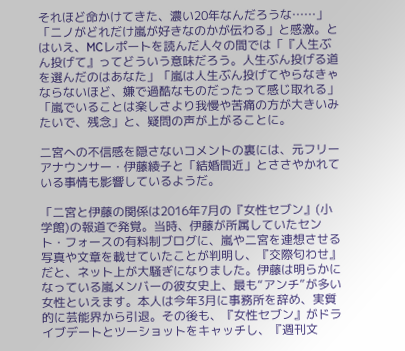それほど命かけてきた、濃い20年なんだろうな……」「ニノがどれだけ嵐が好きなのかが伝わる」と感激。とはいえ、MCレポートを読んだ人々の間では「『人生ぶん投げて』ってどういう意味だろう。人生ぶん投げる道を選んだのはあなた」「嵐は人生ぶん投げてやらなきゃならないほど、嫌で過酷なものだったって感じ取れる」「嵐でいることは楽しさより我慢や苦痛の方が大きいみたいで、残念」と、疑問の声が上がることに。

二宮への不信感を隠さないコメントの裏には、元フリーアナウンサー・伊藤綾子と「結婚間近」とささやかれている事情も影響しているようだ。

「二宮と伊藤の関係は2016年7月の『女性セブン』(小学館)の報道で発覚。当時、伊藤が所属していたセント・フォースの有料制ブログに、嵐や二宮を連想させる写真や文章を載せていたことが判明し、『交際匂わせ』だと、ネット上が大騒ぎになりました。伊藤は明らかになっている嵐メンバーの彼女史上、最も“アンチ”が多い女性といえます。本人は今年3月に事務所を辞め、実質的に芸能界から引退。その後も、『女性セブン』がドライブデートとツーショットをキャッチし、『週刊文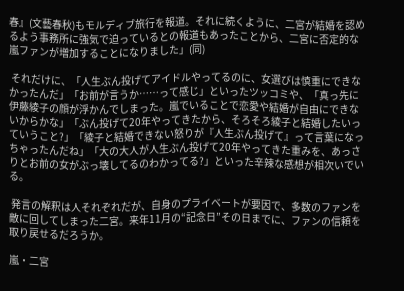春』(文藝春秋)もモルディブ旅行を報道。それに続くように、二宮が結婚を認めるよう事務所に強気で迫っているとの報道もあったことから、二宮に否定的な嵐ファンが増加することになりました」(同)

 それだけに、「人生ぶん投げてアイドルやってるのに、女選びは慎重にできなかったんだ」「お前が言うか……って感じ」といったツッコミや、「真っ先に伊藤綾子の顔が浮かんでしまった。嵐でいることで恋愛や結婚が自由にできないからかな」「ぶん投げて20年やってきたから、そろそろ綾子と結婚したいっていうこと?」「綾子と結婚できない怒りが『人生ぶん投げて』って言葉になっちゃったんだね」「大の大人が人生ぶん投げて20年やってきた重みを、あっさりとお前の女がぶっ壊してるのわかってる?」といった辛辣な感想が相次いでいる。

 発言の解釈は人それぞれだが、自身のプライベートが要因で、多数のファンを敵に回してしまった二宮。来年11月の“記念日”その日までに、ファンの信頼を取り戻せるだろうか。

嵐・二宮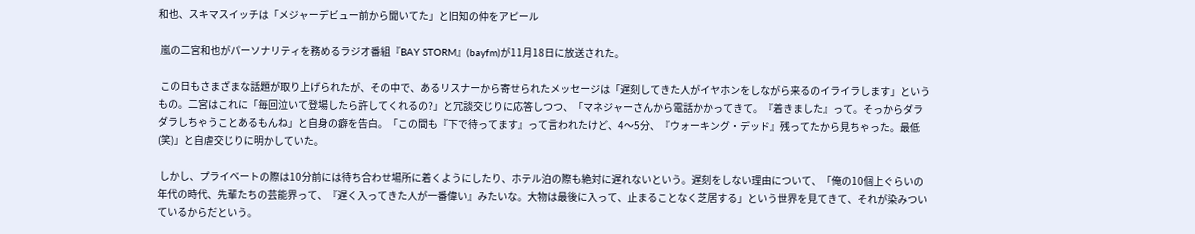和也、スキマスイッチは「メジャーデビュー前から聞いてた」と旧知の仲をアピール

 嵐の二宮和也がパーソナリティを務めるラジオ番組『BAY STORM』(bayfm)が11月18日に放送された。

 この日もさまざまな話題が取り上げられたが、その中で、あるリスナーから寄せられたメッセージは「遅刻してきた人がイヤホンをしながら来るのイライラします」というもの。二宮はこれに「毎回泣いて登場したら許してくれるの?」と冗談交じりに応答しつつ、「マネジャーさんから電話かかってきて。『着きました』って。そっからダラダラしちゃうことあるもんね」と自身の癖を告白。「この間も『下で待ってます』って言われたけど、4〜5分、『ウォーキング・デッド』残ってたから見ちゃった。最低(笑)」と自虐交じりに明かしていた。

 しかし、プライベートの際は10分前には待ち合わせ場所に着くようにしたり、ホテル泊の際も絶対に遅れないという。遅刻をしない理由について、「俺の10個上ぐらいの年代の時代、先輩たちの芸能界って、『遅く入ってきた人が一番偉い』みたいな。大物は最後に入って、止まることなく芝居する」という世界を見てきて、それが染みついているからだという。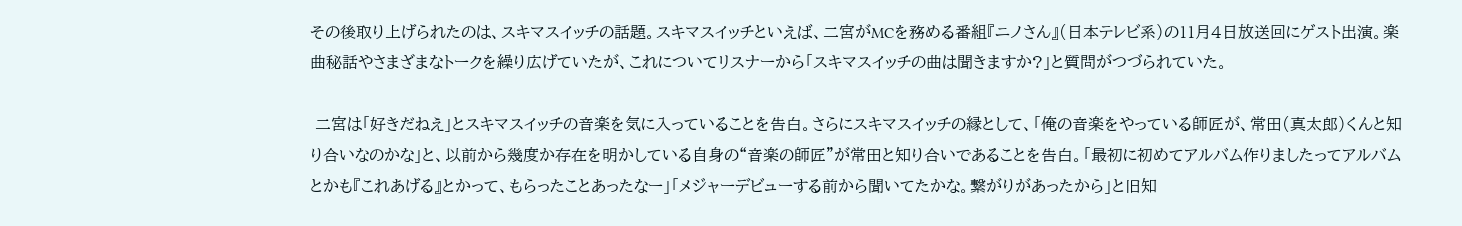その後取り上げられたのは、スキマスイッチの話題。スキマスイッチといえば、二宮がMCを務める番組『ニノさん』(日本テレビ系)の11月4日放送回にゲスト出演。楽曲秘話やさまざまなトークを繰り広げていたが、これについてリスナーから「スキマスイッチの曲は聞きますか?」と質問がつづられていた。

 二宮は「好きだねえ」とスキマスイッチの音楽を気に入っていることを告白。さらにスキマスイッチの縁として、「俺の音楽をやっている師匠が、常田(真太郎)くんと知り合いなのかな」と、以前から幾度か存在を明かしている自身の“音楽の師匠”が常田と知り合いであることを告白。「最初に初めてアルバム作りましたってアルバムとかも『これあげる』とかって、もらったことあったなー」「メジャーデビューする前から聞いてたかな。繋がりがあったから」と旧知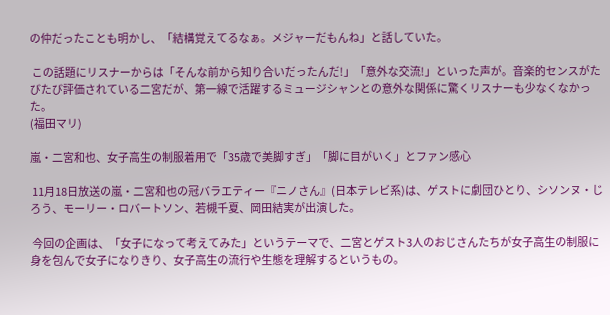の仲だったことも明かし、「結構覚えてるなぁ。メジャーだもんね」と話していた。

 この話題にリスナーからは「そんな前から知り合いだったんだ!」「意外な交流!」といった声が。音楽的センスがたびたび評価されている二宮だが、第一線で活躍するミュージシャンとの意外な関係に驚くリスナーも少なくなかった。
(福田マリ)

嵐・二宮和也、女子高生の制服着用で「35歳で美脚すぎ」「脚に目がいく」とファン感心

 11月18日放送の嵐・二宮和也の冠バラエティー『ニノさん』(日本テレビ系)は、ゲストに劇団ひとり、シソンヌ・じろう、モーリー・ロバートソン、若槻千夏、岡田結実が出演した。

 今回の企画は、「女子になって考えてみた」というテーマで、二宮とゲスト3人のおじさんたちが女子高生の制服に身を包んで女子になりきり、女子高生の流行や生態を理解するというもの。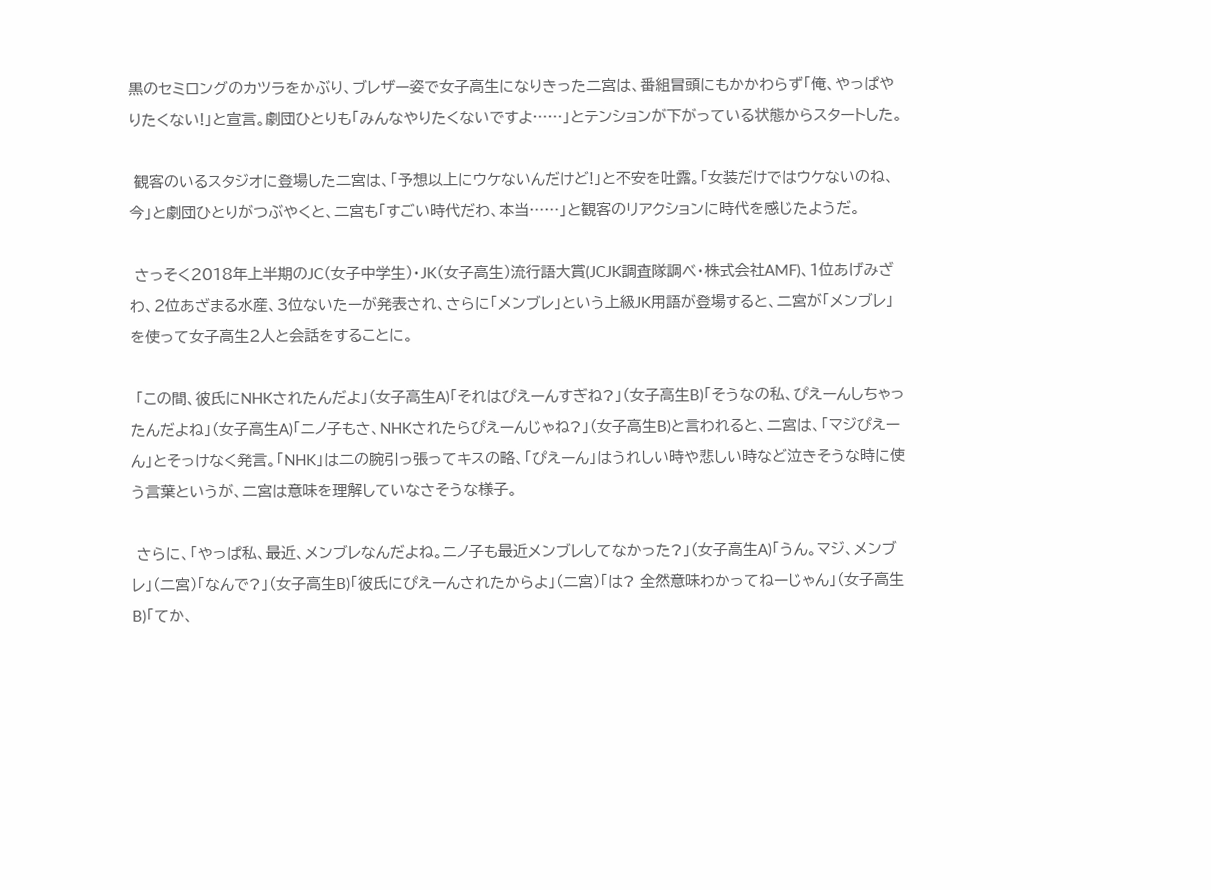黒のセミロングのカツラをかぶり、ブレザー姿で女子高生になりきった二宮は、番組冒頭にもかかわらず「俺、やっぱやりたくない!」と宣言。劇団ひとりも「みんなやりたくないですよ……」とテンションが下がっている状態からスタートした。

 観客のいるスタジオに登場した二宮は、「予想以上にウケないんだけど!」と不安を吐露。「女装だけではウケないのね、今」と劇団ひとりがつぶやくと、二宮も「すごい時代だわ、本当……」と観客のリアクションに時代を感じたようだ。

 さっそく2018年上半期のJC(女子中学生)・JK(女子高生)流行語大賞(JCJK調査隊調べ・株式会社AMF)、1位あげみざわ、2位あざまる水産、3位ないたーが発表され、さらに「メンブレ」という上級JK用語が登場すると、二宮が「メンブレ」を使って女子高生2人と会話をすることに。

 「この間、彼氏にNHKされたんだよ」(女子高生A)「それはぴえーんすぎね?」(女子高生B)「そうなの私、ぴえーんしちゃったんだよね」(女子高生A)「ニノ子もさ、NHKされたらぴえーんじゃね?」(女子高生B)と言われると、二宮は、「マジぴえーん」とそっけなく発言。「NHK」は二の腕引っ張ってキスの略、「ぴえーん」はうれしい時や悲しい時など泣きそうな時に使う言葉というが、二宮は意味を理解していなさそうな様子。

 さらに、「やっぱ私、最近、メンブレなんだよね。ニノ子も最近メンブレしてなかった?」(女子高生A)「うん。マジ、メンブレ」(二宮)「なんで?」(女子高生B)「彼氏にぴえーんされたからよ」(二宮)「は? 全然意味わかってねーじゃん」(女子高生B)「てか、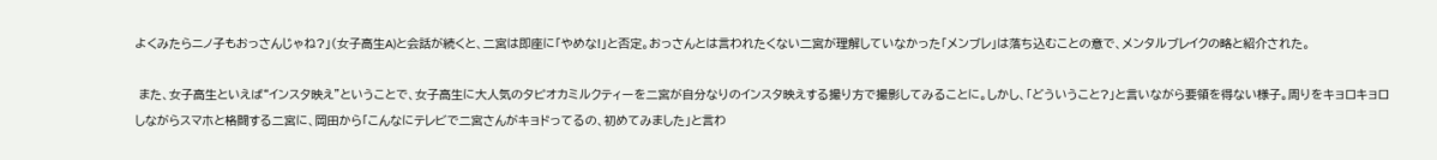よくみたらニノ子もおっさんじゃね?」(女子高生A)と会話が続くと、二宮は即座に「やめな!」と否定。おっさんとは言われたくない二宮が理解していなかった「メンブレ」は落ち込むことの意で、メンタルブレイクの略と紹介された。

 また、女子高生といえば“インスタ映え”ということで、女子高生に大人気のタピオカミルクティーを二宮が自分なりのインスタ映えする撮り方で撮影してみることに。しかし、「どういうこと?」と言いながら要領を得ない様子。周りをキョロキョロしながらスマホと格闘する二宮に、岡田から「こんなにテレビで二宮さんがキョドってるの、初めてみました」と言わ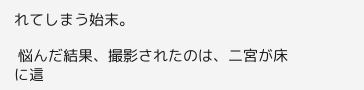れてしまう始末。

 悩んだ結果、撮影されたのは、二宮が床に這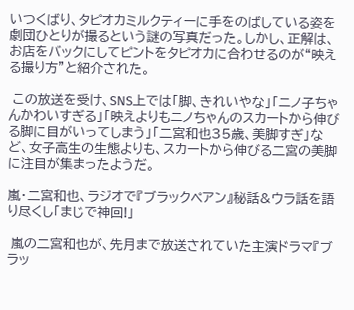いつくばり、タピオカミルクティーに手をのばしている姿を劇団ひとりが撮るという謎の写真だった。しかし、正解は、お店をバックにしてピントをタピオカに合わせるのが“映える撮り方”と紹介された。

 この放送を受け、SNS上では「脚、きれいやな」「ニノ子ちゃんかわいすぎる」「映えよりもニノちゃんのスカートから伸びる脚に目がいってしまう」「二宮和也35歳、美脚すぎ」など、女子高生の生態よりも、スカートから伸びる二宮の美脚に注目が集まったようだ。

嵐・二宮和也、ラジオで『ブラックペアン』秘話&ウラ話を語り尽くし「まじで神回!」

 嵐の二宮和也が、先月まで放送されていた主演ドラマ『ブラッ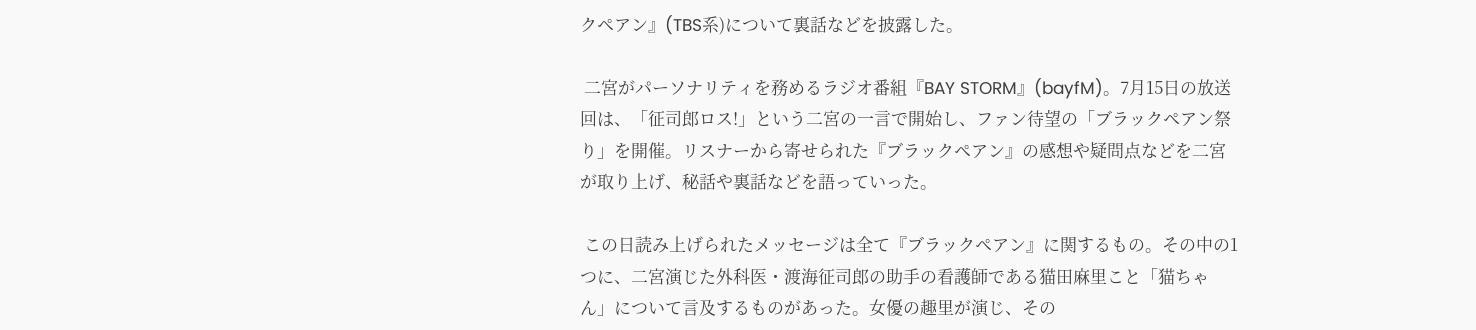クペアン』(TBS系)について裏話などを披露した。

 二宮がパーソナリティを務めるラジオ番組『BAY STORM』(bayfM)。7月15日の放送回は、「征司郎ロス!」という二宮の一言で開始し、ファン待望の「ブラックペアン祭り」を開催。リスナーから寄せられた『ブラックペアン』の感想や疑問点などを二宮が取り上げ、秘話や裏話などを語っていった。

 この日読み上げられたメッセージは全て『ブラックペアン』に関するもの。その中の1つに、二宮演じた外科医・渡海征司郎の助手の看護師である猫田麻里こと「猫ちゃん」について言及するものがあった。女優の趣里が演じ、その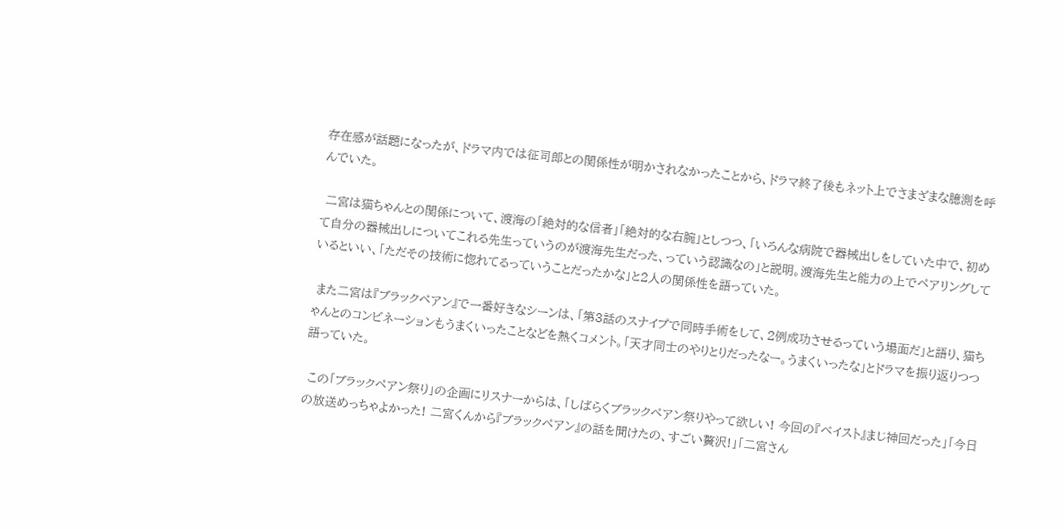存在感が話題になったが、ドラマ内では征司郎との関係性が明かされなかったことから、ドラマ終了後もネット上でさまざまな臆測を呼んでいた。

 二宮は猫ちゃんとの関係について、渡海の「絶対的な信者」「絶対的な右腕」としつつ、「いろんな病院で器械出しをしていた中で、初めて自分の器械出しについてこれる先生っていうのが渡海先生だった、っていう認識なの」と説明。渡海先生と能力の上でペアリングしているといい、「ただその技術に惚れてるっていうことだったかな」と2人の関係性を語っていた。

 また二宮は『ブラックペアン』で一番好きなシーンは、「第3話のスナイプで同時手術をして、2例成功させるっていう場面だ」と語り、猫ちゃんとのコンビネーションもうまくいったことなどを熱くコメント。「天才同士のやりとりだったなー。うまくいったな」とドラマを振り返りつつ語っていた。

 この「ブラックペアン祭り」の企画にリスナーからは、「しばらくブラックペアン祭りやって欲しい! 今回の『ベイスト』まじ神回だった」「今日の放送めっちゃよかった! 二宮くんから『ブラックペアン』の話を聞けたの、すごい贅沢!」「二宮さん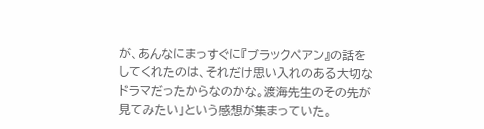が、あんなにまっすぐに『ブラックペアン』の話をしてくれたのは、それだけ思い入れのある大切なドラマだったからなのかな。渡海先生のその先が見てみたい」という感想が集まっていた。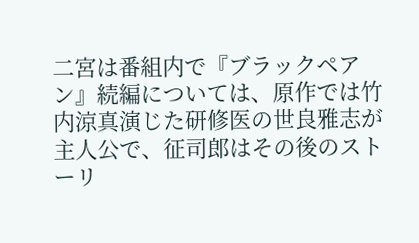二宮は番組内で『ブラックペアン』続編については、原作では竹内涼真演じた研修医の世良雅志が主人公で、征司郎はその後のストーリ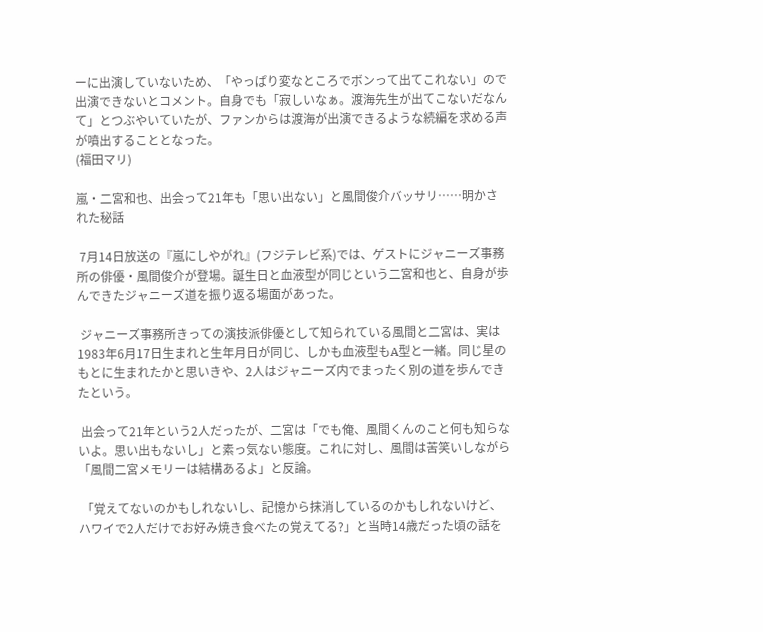ーに出演していないため、「やっぱり変なところでボンって出てこれない」ので出演できないとコメント。自身でも「寂しいなぁ。渡海先生が出てこないだなんて」とつぶやいていたが、ファンからは渡海が出演できるような続編を求める声が噴出することとなった。
(福田マリ)

嵐・二宮和也、出会って21年も「思い出ない」と風間俊介バッサリ……明かされた秘話

 7月14日放送の『嵐にしやがれ』(フジテレビ系)では、ゲストにジャニーズ事務所の俳優・風間俊介が登場。誕生日と血液型が同じという二宮和也と、自身が歩んできたジャニーズ道を振り返る場面があった。

 ジャニーズ事務所きっての演技派俳優として知られている風間と二宮は、実は1983年6月17日生まれと生年月日が同じ、しかも血液型もA型と一緒。同じ星のもとに生まれたかと思いきや、2人はジャニーズ内でまったく別の道を歩んできたという。

 出会って21年という2人だったが、二宮は「でも俺、風間くんのこと何も知らないよ。思い出もないし」と素っ気ない態度。これに対し、風間は苦笑いしながら「風間二宮メモリーは結構あるよ」と反論。

 「覚えてないのかもしれないし、記憶から抹消しているのかもしれないけど、ハワイで2人だけでお好み焼き食べたの覚えてる?」と当時14歳だった頃の話を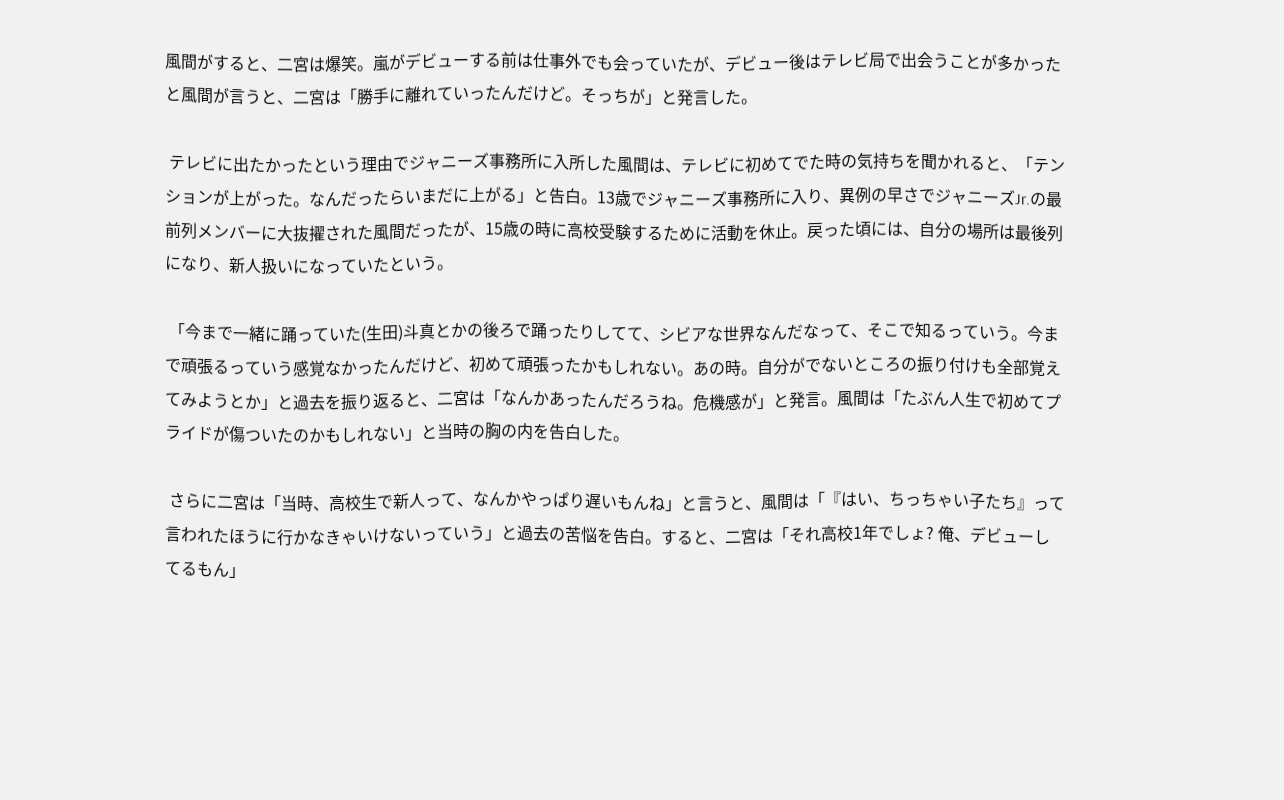風間がすると、二宮は爆笑。嵐がデビューする前は仕事外でも会っていたが、デビュー後はテレビ局で出会うことが多かったと風間が言うと、二宮は「勝手に離れていったんだけど。そっちが」と発言した。

 テレビに出たかったという理由でジャニーズ事務所に入所した風間は、テレビに初めてでた時の気持ちを聞かれると、「テンションが上がった。なんだったらいまだに上がる」と告白。13歳でジャニーズ事務所に入り、異例の早さでジャニーズJr.の最前列メンバーに大抜擢された風間だったが、15歳の時に高校受験するために活動を休止。戻った頃には、自分の場所は最後列になり、新人扱いになっていたという。

 「今まで一緒に踊っていた(生田)斗真とかの後ろで踊ったりしてて、シビアな世界なんだなって、そこで知るっていう。今まで頑張るっていう感覚なかったんだけど、初めて頑張ったかもしれない。あの時。自分がでないところの振り付けも全部覚えてみようとか」と過去を振り返ると、二宮は「なんかあったんだろうね。危機感が」と発言。風間は「たぶん人生で初めてプライドが傷ついたのかもしれない」と当時の胸の内を告白した。

 さらに二宮は「当時、高校生で新人って、なんかやっぱり遅いもんね」と言うと、風間は「『はい、ちっちゃい子たち』って言われたほうに行かなきゃいけないっていう」と過去の苦悩を告白。すると、二宮は「それ高校1年でしょ? 俺、デビューしてるもん」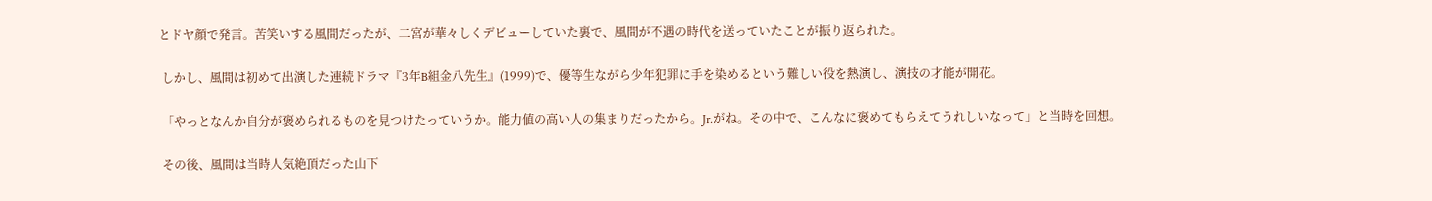とドヤ顔で発言。苦笑いする風間だったが、二宮が華々しくデビューしていた裏で、風間が不遇の時代を送っていたことが振り返られた。

 しかし、風間は初めて出演した連続ドラマ『3年B組金八先生』(1999)で、優等生ながら少年犯罪に手を染めるという難しい役を熱演し、演技の才能が開花。

 「やっとなんか自分が褒められるものを見つけたっていうか。能力値の高い人の集まりだったから。Jr.がね。その中で、こんなに褒めてもらえてうれしいなって」と当時を回想。

 その後、風間は当時人気絶頂だった山下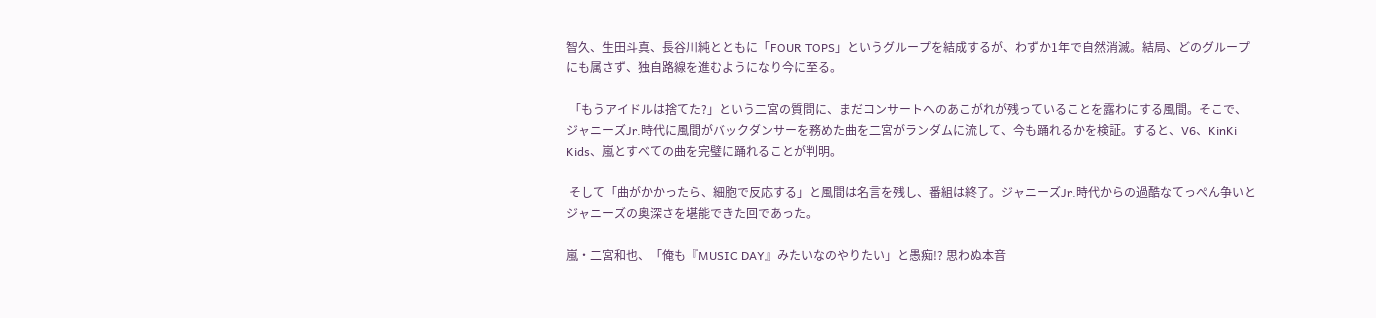智久、生田斗真、長谷川純とともに「FOUR TOPS」というグループを結成するが、わずか1年で自然消滅。結局、どのグループにも属さず、独自路線を進むようになり今に至る。

 「もうアイドルは捨てた?」という二宮の質問に、まだコンサートへのあこがれが残っていることを露わにする風間。そこで、ジャニーズJr.時代に風間がバックダンサーを務めた曲を二宮がランダムに流して、今も踊れるかを検証。すると、V6、KinKi Kids、嵐とすべての曲を完璧に踊れることが判明。

 そして「曲がかかったら、細胞で反応する」と風間は名言を残し、番組は終了。ジャニーズJr.時代からの過酷なてっぺん争いとジャニーズの奥深さを堪能できた回であった。

嵐・二宮和也、「俺も『MUSIC DAY』みたいなのやりたい」と愚痴!? 思わぬ本音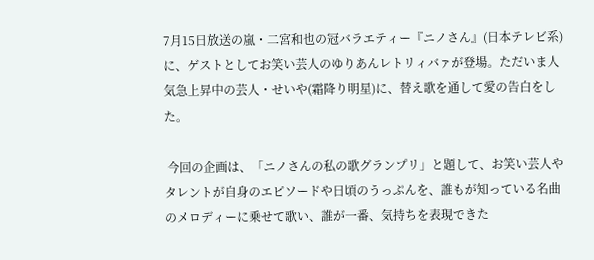7月15日放送の嵐・二宮和也の冠バラエティー『ニノさん』(日本テレビ系)に、ゲストとしてお笑い芸人のゆりあんレトリィバァが登場。ただいま人気急上昇中の芸人・せいや(霜降り明星)に、替え歌を通して愛の告白をした。

 今回の企画は、「ニノさんの私の歌グランプリ」と題して、お笑い芸人やタレントが自身のエピソードや日頃のうっぷんを、誰もが知っている名曲のメロディーに乗せて歌い、誰が一番、気持ちを表現できた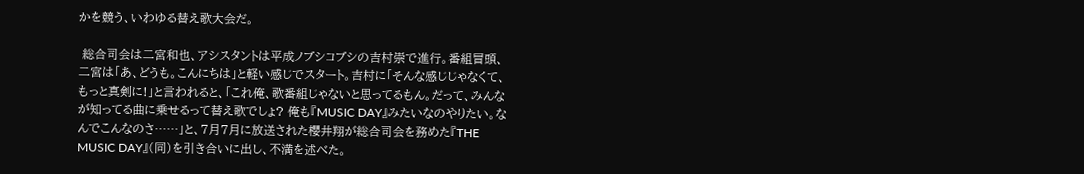かを競う、いわゆる替え歌大会だ。

 総合司会は二宮和也、アシスタントは平成ノブシコブシの吉村崇で進行。番組冒頭、二宮は「あ、どうも。こんにちは」と軽い感じでスタート。吉村に「そんな感じじゃなくて、もっと真剣に!」と言われると、「これ俺、歌番組じゃないと思ってるもん。だって、みんなが知ってる曲に乗せるって替え歌でしょ? 俺も『MUSIC DAY』みたいなのやりたい。なんでこんなのさ……」と、7月7月に放送された櫻井翔が総合司会を務めた『THE MUSIC DAY』(同)を引き合いに出し、不満を述べた。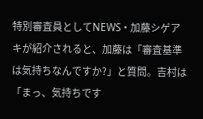特別審査員としてNEWS・加藤シゲアキが紹介されると、加藤は「審査基準は気持ちなんですか?」と質問。吉村は「まっ、気持ちです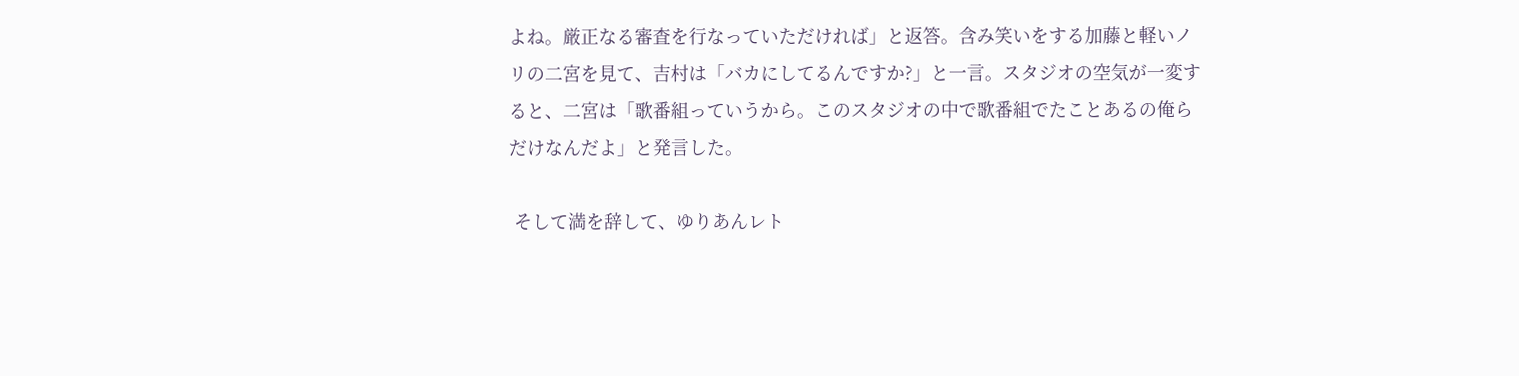よね。厳正なる審査を行なっていただければ」と返答。含み笑いをする加藤と軽いノリの二宮を見て、吉村は「バカにしてるんですか?」と一言。スタジオの空気が一変すると、二宮は「歌番組っていうから。このスタジオの中で歌番組でたことあるの俺らだけなんだよ」と発言した。

 そして満を辞して、ゆりあんレト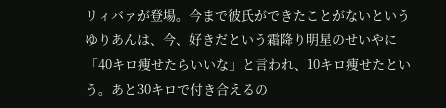リィバァが登場。今まで彼氏ができたことがないというゆりあんは、今、好きだという霜降り明星のせいやに「40キロ痩せたらいいな」と言われ、10キロ痩せたという。あと30キロで付き合えるの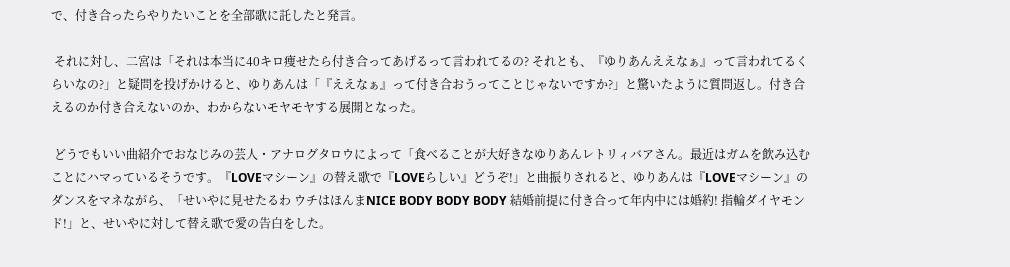で、付き合ったらやりたいことを全部歌に託したと発言。

 それに対し、二宮は「それは本当に40キロ痩せたら付き合ってあげるって言われてるの? それとも、『ゆりあんええなぁ』って言われてるくらいなの?」と疑問を投げかけると、ゆりあんは「『ええなぁ』って付き合おうってことじゃないですか?」と驚いたように質問返し。付き合えるのか付き合えないのか、わからないモヤモヤする展開となった。

 どうでもいい曲紹介でおなじみの芸人・アナログタロウによって「食べることが大好きなゆりあんレトリィバアさん。最近はガムを飲み込むことにハマっているそうです。『LOVEマシーン』の替え歌で『LOVEらしい』どうぞ!」と曲振りされると、ゆりあんは『LOVEマシーン』のダンスをマネながら、「せいやに見せたるわ ウチはほんまNICE BODY BODY BODY 結婚前提に付き合って年内中には婚約! 指輪ダイヤモンド!」と、せいやに対して替え歌で愛の告白をした。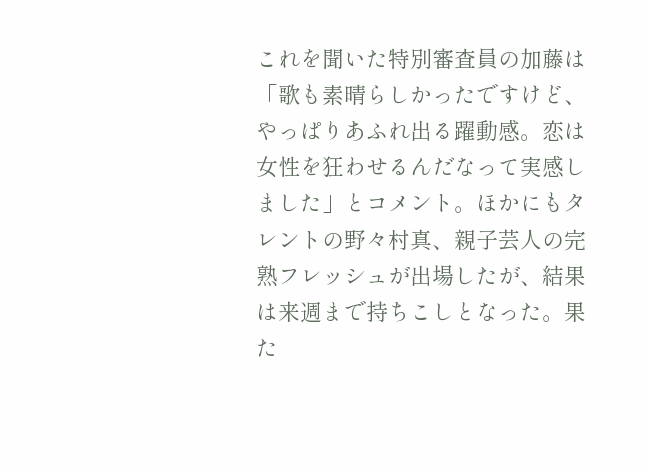これを聞いた特別審査員の加藤は「歌も素晴らしかったですけど、やっぱりあふれ出る躍動感。恋は女性を狂わせるんだなって実感しました」とコメント。ほかにもタレントの野々村真、親子芸人の完熟フレッシュが出場したが、結果は来週まで持ちこしとなった。果た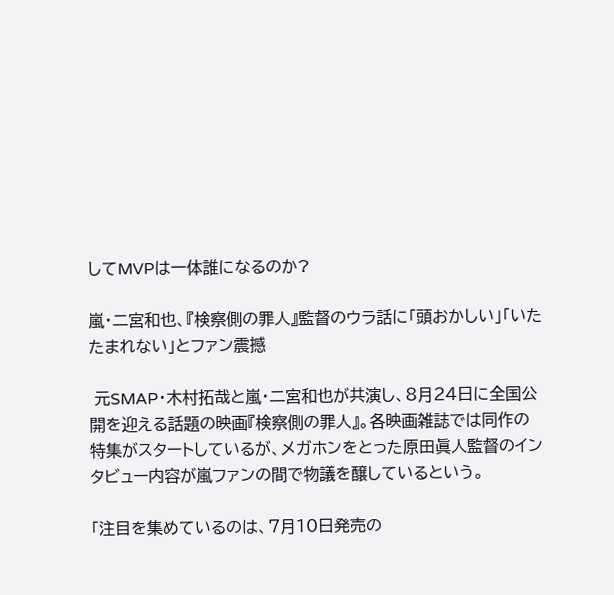してMVPは一体誰になるのか?

嵐・二宮和也、『検察側の罪人』監督のウラ話に「頭おかしい」「いたたまれない」とファン震撼

 元SMAP・木村拓哉と嵐・二宮和也が共演し、8月24日に全国公開を迎える話題の映画『検察側の罪人』。各映画雑誌では同作の特集がスタートしているが、メガホンをとった原田眞人監督のインタビュー内容が嵐ファンの間で物議を醸しているという。

「注目を集めているのは、7月10日発売の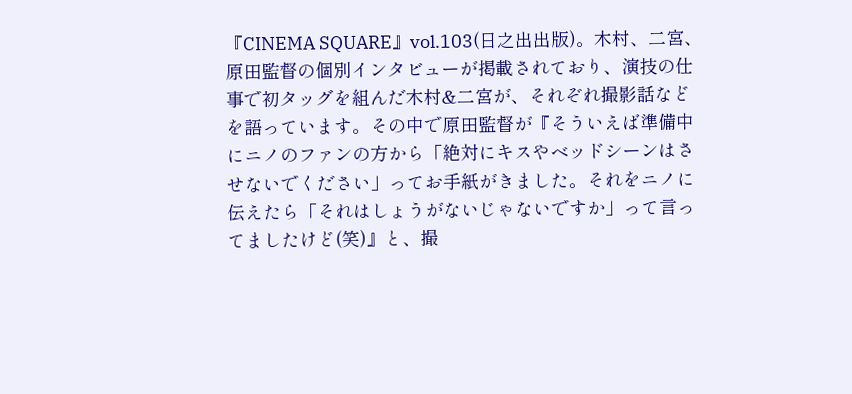『CINEMA SQUARE』vol.103(日之出出版)。木村、二宮、原田監督の個別インタビューが掲載されており、演技の仕事で初タッグを組んだ木村&二宮が、それぞれ撮影話などを語っています。その中で原田監督が『そういえば準備中にニノのファンの方から「絶対にキスやベッドシーンはさせないでください」ってお手紙がきました。それをニノに伝えたら「それはしょうがないじゃないですか」って言ってましたけど(笑)』と、撮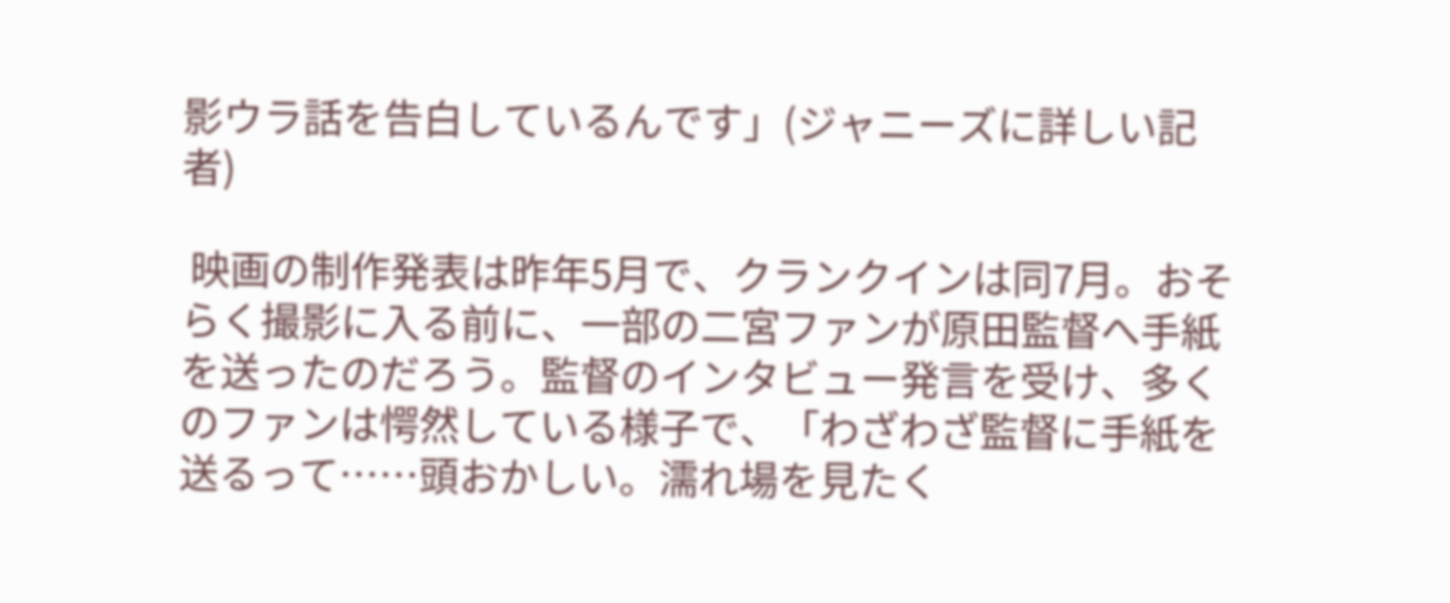影ウラ話を告白しているんです」(ジャニーズに詳しい記者)

 映画の制作発表は昨年5月で、クランクインは同7月。おそらく撮影に入る前に、一部の二宮ファンが原田監督へ手紙を送ったのだろう。監督のインタビュー発言を受け、多くのファンは愕然している様子で、「わざわざ監督に手紙を送るって……頭おかしい。濡れ場を見たく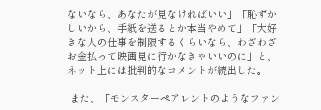ないなら、あなたが見なければいい」「恥ずかしいから、手紙を送るとか本当やめて」「大好きな人の仕事を制限するくらいなら、わざわざお金払って映画見に行かなきゃいいのに」と、ネット上には批判的なコメントが続出した。

 また、「モンスターペアレントのようなファン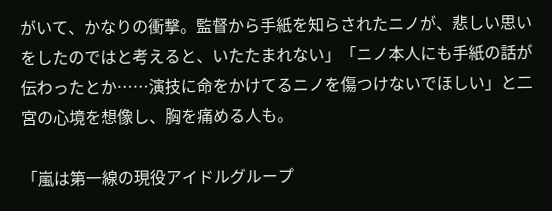がいて、かなりの衝撃。監督から手紙を知らされたニノが、悲しい思いをしたのではと考えると、いたたまれない」「ニノ本人にも手紙の話が伝わったとか……演技に命をかけてるニノを傷つけないでほしい」と二宮の心境を想像し、胸を痛める人も。

「嵐は第一線の現役アイドルグループ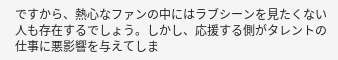ですから、熱心なファンの中にはラブシーンを見たくない人も存在するでしょう。しかし、応援する側がタレントの仕事に悪影響を与えてしま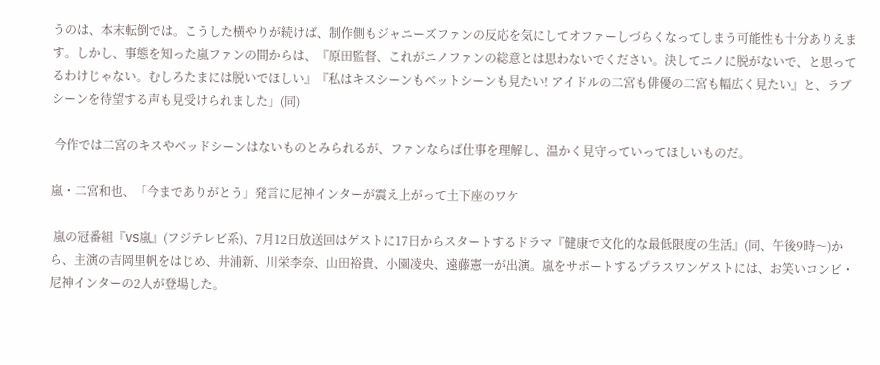うのは、本末転倒では。こうした横やりが続けば、制作側もジャニーズファンの反応を気にしてオファーしづらくなってしまう可能性も十分ありえます。しかし、事態を知った嵐ファンの間からは、『原田監督、これがニノファンの総意とは思わないでください。決してニノに脱がないで、と思ってるわけじゃない。むしろたまには脱いでほしい』『私はキスシーンもベットシーンも見たい! アイドルの二宮も俳優の二宮も幅広く見たい』と、ラブシーンを待望する声も見受けられました」(同)

 今作では二宮のキスやベッドシーンはないものとみられるが、ファンならば仕事を理解し、温かく見守っていってほしいものだ。

嵐・二宮和也、「今までありがとう」発言に尼神インターが震え上がって土下座のワケ

 嵐の冠番組『VS嵐』(フジテレビ系)、7月12日放送回はゲストに17日からスタートするドラマ『健康で文化的な最低限度の生活』(同、午後9時〜)から、主演の吉岡里帆をはじめ、井浦新、川栄李奈、山田裕貴、小園凌央、遠藤憲一が出演。嵐をサポートするプラスワンゲストには、お笑いコンビ・尼神インターの2人が登場した。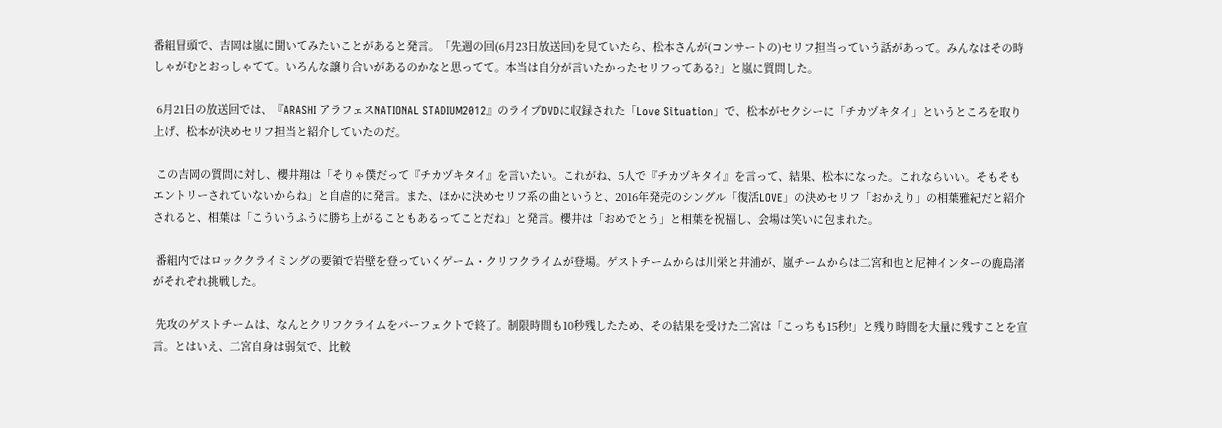番組冒頭で、吉岡は嵐に聞いてみたいことがあると発言。「先週の回(6月23日放送回)を見ていたら、松本さんが(コンサートの)セリフ担当っていう話があって。みんなはその時しゃがむとおっしゃてて。いろんな譲り合いがあるのかなと思ってて。本当は自分が言いたかったセリフってある?」と嵐に質問した。

 6月21日の放送回では、『ARASHI アラフェスNATIONAL STADIUM2012』のライブDVDに収録された「Love Situation」で、松本がセクシーに「チカヅキタイ」というところを取り上げ、松本が決めセリフ担当と紹介していたのだ。

 この吉岡の質問に対し、櫻井翔は「そりゃ僕だって『チカヅキタイ』を言いたい。これがね、5人で『チカヅキタイ』を言って、結果、松本になった。これならいい。そもそもエントリーされていないからね」と自虐的に発言。また、ほかに決めセリフ系の曲というと、2016年発売のシングル「復活LOVE」の決めセリフ「おかえり」の相葉雅紀だと紹介されると、相葉は「こういうふうに勝ち上がることもあるってことだね」と発言。櫻井は「おめでとう」と相葉を祝福し、会場は笑いに包まれた。

 番組内ではロッククライミングの要領で岩壁を登っていくゲーム・クリフクライムが登場。ゲストチームからは川栄と井浦が、嵐チームからは二宮和也と尼神インターの鹿島渚がそれぞれ挑戦した。

 先攻のゲストチームは、なんとクリフクライムをパーフェクトで終了。制限時間も10秒残したため、その結果を受けた二宮は「こっちも15秒!」と残り時間を大量に残すことを宣言。とはいえ、二宮自身は弱気で、比較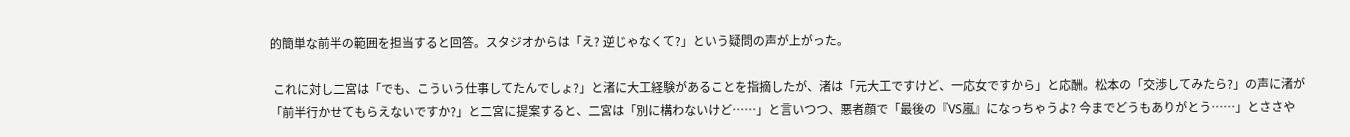的簡単な前半の範囲を担当すると回答。スタジオからは「え? 逆じゃなくて?」という疑問の声が上がった。

 これに対し二宮は「でも、こういう仕事してたんでしょ?」と渚に大工経験があることを指摘したが、渚は「元大工ですけど、一応女ですから」と応酬。松本の「交渉してみたら?」の声に渚が「前半行かせてもらえないですか?」と二宮に提案すると、二宮は「別に構わないけど……」と言いつつ、悪者顔で「最後の『VS嵐』になっちゃうよ? 今までどうもありがとう……」とささや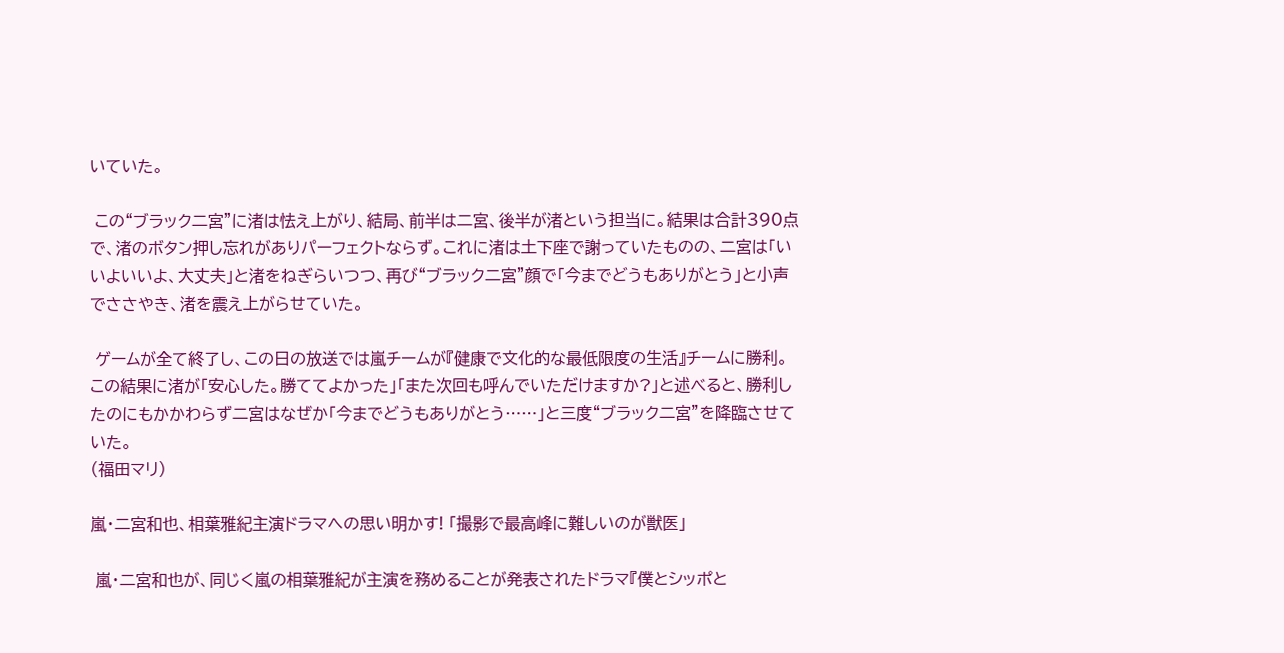いていた。

 この“ブラック二宮”に渚は怯え上がり、結局、前半は二宮、後半が渚という担当に。結果は合計390点で、渚のボタン押し忘れがありパーフェクトならず。これに渚は土下座で謝っていたものの、二宮は「いいよいいよ、大丈夫」と渚をねぎらいつつ、再び“ブラック二宮”顔で「今までどうもありがとう」と小声でささやき、渚を震え上がらせていた。

 ゲームが全て終了し、この日の放送では嵐チームが『健康で文化的な最低限度の生活』チームに勝利。この結果に渚が「安心した。勝ててよかった」「また次回も呼んでいただけますか?」と述べると、勝利したのにもかかわらず二宮はなぜか「今までどうもありがとう……」と三度“ブラック二宮”を降臨させていた。
(福田マリ)

嵐・二宮和也、相葉雅紀主演ドラマへの思い明かす! 「撮影で最高峰に難しいのが獣医」

 嵐・二宮和也が、同じく嵐の相葉雅紀が主演を務めることが発表されたドラマ『僕とシッポと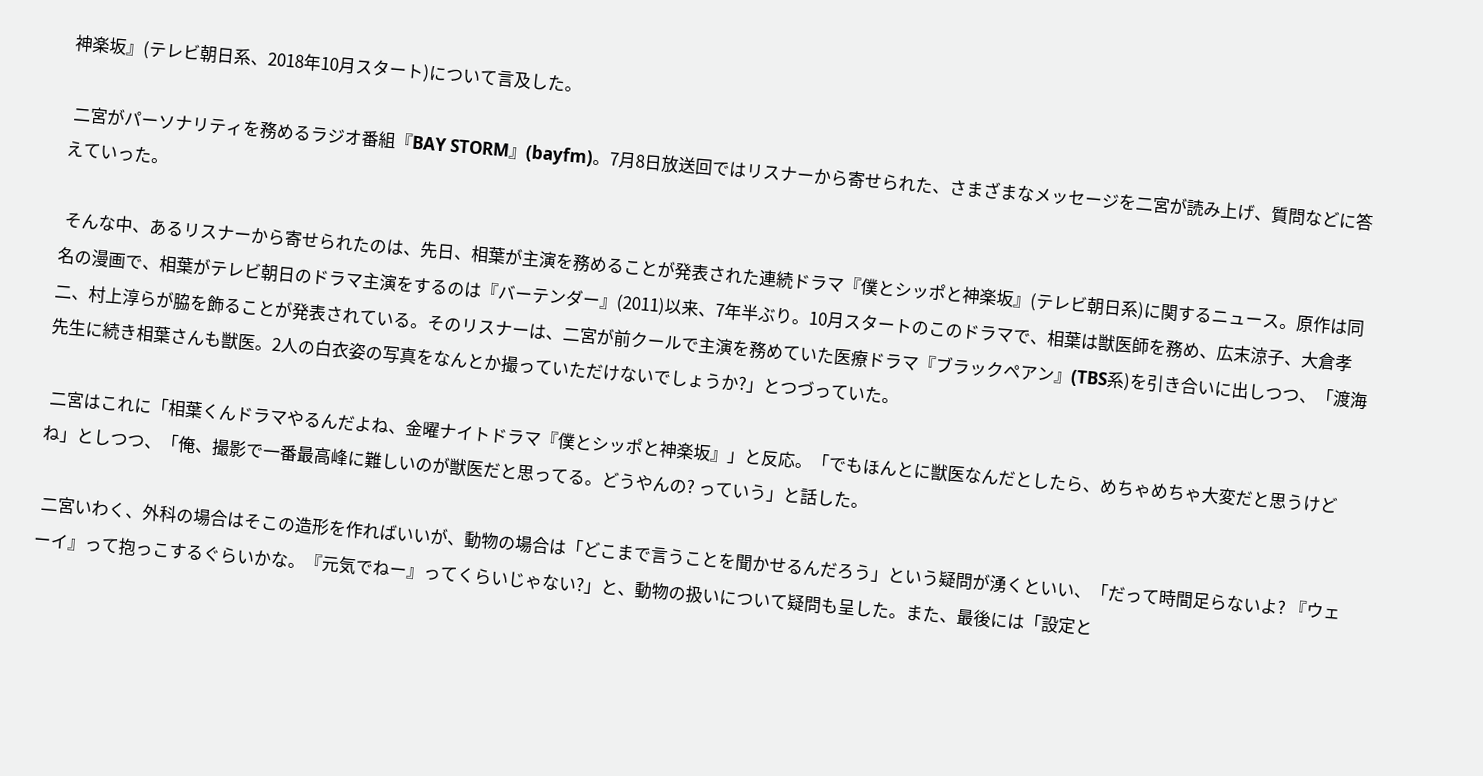神楽坂』(テレビ朝日系、2018年10月スタート)について言及した。

 二宮がパーソナリティを務めるラジオ番組『BAY STORM』(bayfm)。7月8日放送回ではリスナーから寄せられた、さまざまなメッセージを二宮が読み上げ、質問などに答えていった。

 そんな中、あるリスナーから寄せられたのは、先日、相葉が主演を務めることが発表された連続ドラマ『僕とシッポと神楽坂』(テレビ朝日系)に関するニュース。原作は同名の漫画で、相葉がテレビ朝日のドラマ主演をするのは『バーテンダー』(2011)以来、7年半ぶり。10月スタートのこのドラマで、相葉は獣医師を務め、広末涼子、大倉孝二、村上淳らが脇を飾ることが発表されている。そのリスナーは、二宮が前クールで主演を務めていた医療ドラマ『ブラックペアン』(TBS系)を引き合いに出しつつ、「渡海先生に続き相葉さんも獣医。2人の白衣姿の写真をなんとか撮っていただけないでしょうか?」とつづっていた。

 二宮はこれに「相葉くんドラマやるんだよね、金曜ナイトドラマ『僕とシッポと神楽坂』」と反応。「でもほんとに獣医なんだとしたら、めちゃめちゃ大変だと思うけどね」としつつ、「俺、撮影で一番最高峰に難しいのが獣医だと思ってる。どうやんの? っていう」と話した。

 二宮いわく、外科の場合はそこの造形を作ればいいが、動物の場合は「どこまで言うことを聞かせるんだろう」という疑問が湧くといい、「だって時間足らないよ? 『ウェーイ』って抱っこするぐらいかな。『元気でねー』ってくらいじゃない?」と、動物の扱いについて疑問も呈した。また、最後には「設定と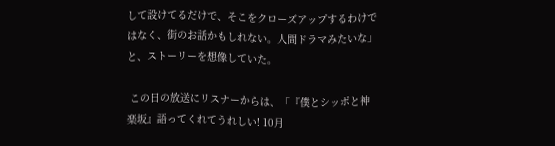して設けてるだけで、そこをクローズアップするわけではなく、街のお話かもしれない。人間ドラマみたいな」と、ストーリーを想像していた。

 この日の放送にリスナーからは、「『僕とシッポと神楽坂』語ってくれてうれしい! 10月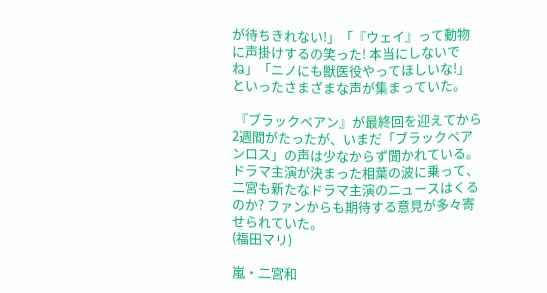が待ちきれない!」「『ウェイ』って動物に声掛けするの笑った! 本当にしないでね」「ニノにも獣医役やってほしいな!」といったさまざまな声が集まっていた。

 『ブラックペアン』が最終回を迎えてから2週間がたったが、いまだ「ブラックペアンロス」の声は少なからず聞かれている。ドラマ主演が決まった相葉の波に乗って、二宮も新たなドラマ主演のニュースはくるのか? ファンからも期待する意見が多々寄せられていた。
(福田マリ)

嵐・二宮和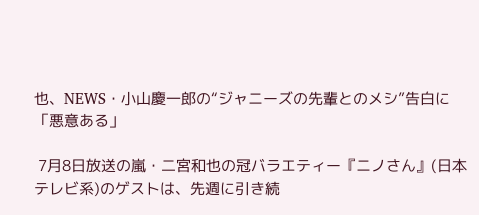也、NEWS・小山慶一郎の“ジャニーズの先輩とのメシ”告白に「悪意ある」

 7月8日放送の嵐・二宮和也の冠バラエティー『ニノさん』(日本テレビ系)のゲストは、先週に引き続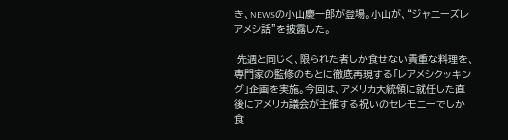き、NEWSの小山慶一郎が登場。小山が、“ジャニーズレアメシ話”を披露した。

 先週と同じく、限られた者しか食せない貴重な料理を、専門家の監修のもとに徹底再現する「レアメシクッキング」企画を実施。今回は、アメリカ大統領に就任した直後にアメリカ議会が主催する祝いのセレモニーでしか食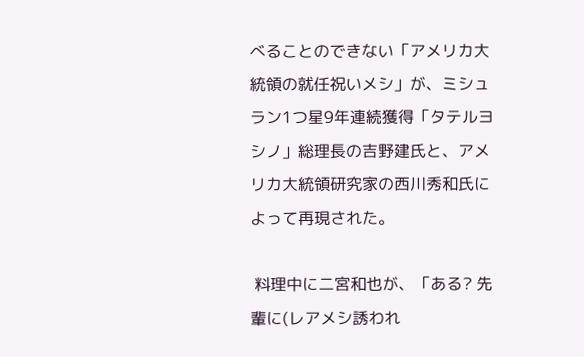べることのできない「アメリカ大統領の就任祝いメシ」が、ミシュラン1つ星9年連続獲得「タテルヨシノ」総理長の吉野建氏と、アメリカ大統領研究家の西川秀和氏によって再現された。

 料理中に二宮和也が、「ある? 先輩に(レアメシ誘われ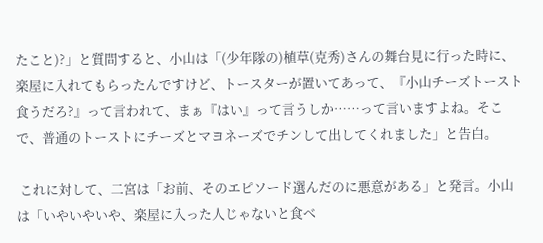たこと)?」と質問すると、小山は「(少年隊の)植草(克秀)さんの舞台見に行った時に、楽屋に入れてもらったんですけど、トースターが置いてあって、『小山チーズトースト食うだろ?』って言われて、まぁ『はい』って言うしか……って言いますよね。そこで、普通のトーストにチーズとマヨネーズでチンして出してくれました」と告白。

 これに対して、二宮は「お前、そのエピソード選んだのに悪意がある」と発言。小山は「いやいやいや、楽屋に入った人じゃないと食べ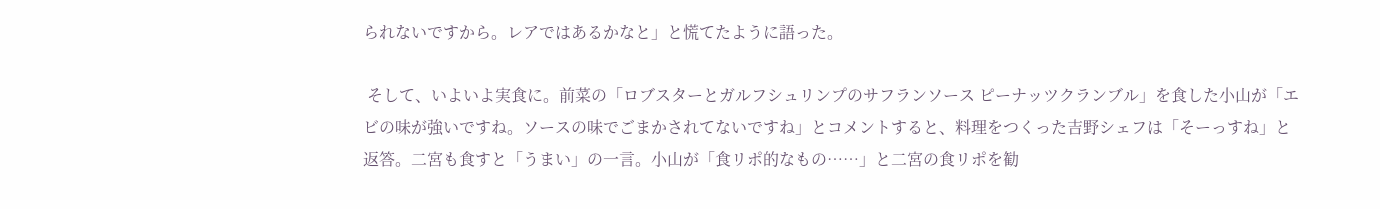られないですから。レアではあるかなと」と慌てたように語った。

 そして、いよいよ実食に。前菜の「ロブスターとガルフシュリンプのサフランソース ピーナッツクランブル」を食した小山が「エビの味が強いですね。ソースの味でごまかされてないですね」とコメントすると、料理をつくった吉野シェフは「そーっすね」と返答。二宮も食すと「うまい」の一言。小山が「食リポ的なもの……」と二宮の食リポを勧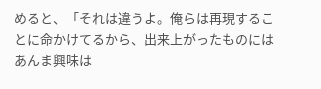めると、「それは違うよ。俺らは再現することに命かけてるから、出来上がったものにはあんま興味は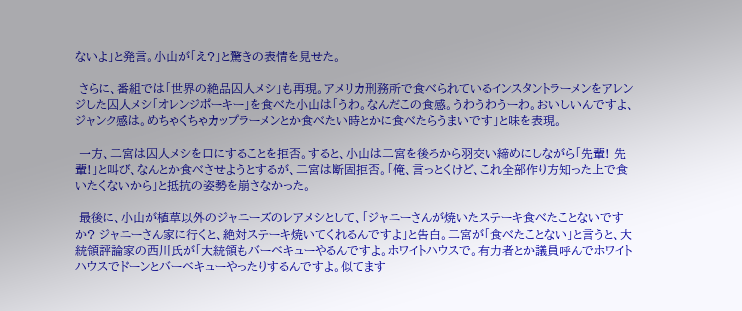ないよ」と発言。小山が「え?」と驚きの表情を見せた。

 さらに、番組では「世界の絶品囚人メシ」も再現。アメリカ刑務所で食べられているインスタントラーメンをアレンジした囚人メシ「オレンジポーキー」を食べた小山は「うわ。なんだこの食感。うわうわうーわ。おいしいんですよ、ジャンク感は。めちゃくちゃカップラーメンとか食べたい時とかに食べたらうまいです」と味を表現。

 一方、二宮は囚人メシを口にすることを拒否。すると、小山は二宮を後ろから羽交い締めにしながら「先輩! 先輩!」と叫び、なんとか食べさせようとするが、二宮は断固拒否。「俺、言っとくけど、これ全部作り方知った上で食いたくないから」と抵抗の姿勢を崩さなかった。

 最後に、小山が植草以外のジャニーズのレアメシとして、「ジャニーさんが焼いたステーキ食べたことないですか? ジャニーさん家に行くと、絶対ステーキ焼いてくれるんですよ」と告白。二宮が「食べたことない」と言うと、大統領評論家の西川氏が「大統領もバーベキューやるんですよ。ホワイトハウスで。有力者とか議員呼んでホワイトハウスでドーンとバーベキューやったりするんですよ。似てます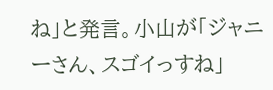ね」と発言。小山が「ジャニーさん、スゴイっすね」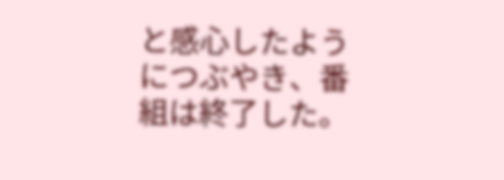と感心したようにつぶやき、番組は終了した。